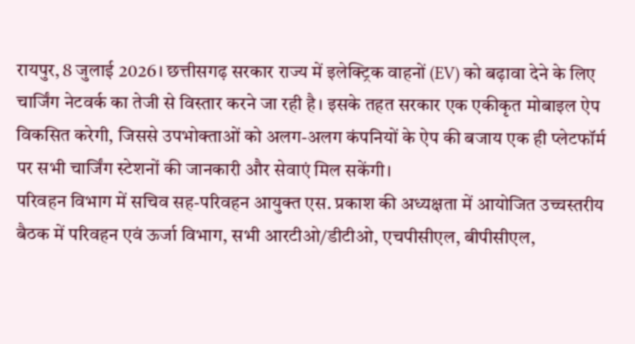रायपुर, 8 जुलाई 2026। छत्तीसगढ़ सरकार राज्य में इलेक्ट्रिक वाहनों (EV) को बढ़ावा देने के लिए चार्जिंग नेटवर्क का तेजी से विस्तार करने जा रही है। इसके तहत सरकार एक एकीकृत मोबाइल ऐप विकसित करेगी, जिससे उपभोक्ताओं को अलग-अलग कंपनियों के ऐप की बजाय एक ही प्लेटफॉर्म पर सभी चार्जिंग स्टेशनों की जानकारी और सेवाएं मिल सकेंगी।
परिवहन विभाग में सचिव सह-परिवहन आयुक्त एस. प्रकाश की अध्यक्षता में आयोजित उच्चस्तरीय बैठक में परिवहन एवं ऊर्जा विभाग, सभी आरटीओ/डीटीओ, एचपीसीएल, बीपीसीएल,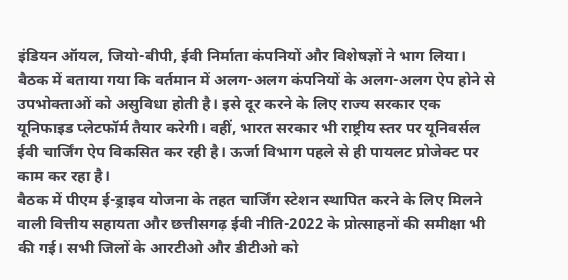इंडियन ऑयल, जियो-बीपी, ईवी निर्माता कंपनियों और विशेषज्ञों ने भाग लिया।
बैठक में बताया गया कि वर्तमान में अलग-अलग कंपनियों के अलग-अलग ऐप होने से उपभोक्ताओं को असुविधा होती है। इसे दूर करने के लिए राज्य सरकार एक यूनिफाइड प्लेटफॉर्म तैयार करेगी। वहीं, भारत सरकार भी राष्ट्रीय स्तर पर यूनिवर्सल ईवी चार्जिंग ऐप विकसित कर रही है। ऊर्जा विभाग पहले से ही पायलट प्रोजेक्ट पर काम कर रहा है।
बैठक में पीएम ई-ड्राइव योजना के तहत चार्जिंग स्टेशन स्थापित करने के लिए मिलने वाली वित्तीय सहायता और छत्तीसगढ़ ईवी नीति-2022 के प्रोत्साहनों की समीक्षा भी की गई। सभी जिलों के आरटीओ और डीटीओ को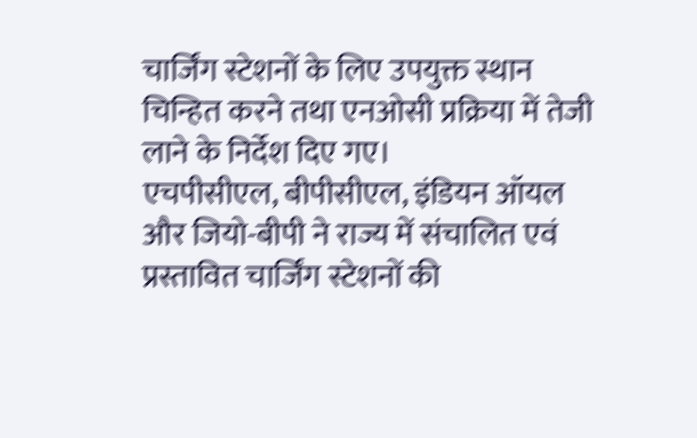चार्जिंग स्टेशनों के लिए उपयुक्त स्थान चिन्हित करने तथा एनओसी प्रक्रिया में तेजी लाने के निर्देश दिए गए।
एचपीसीएल, बीपीसीएल, इंडियन ऑयल और जियो-बीपी ने राज्य में संचालित एवं प्रस्तावित चार्जिंग स्टेशनों की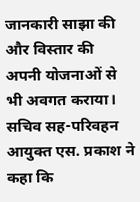जानकारी साझा की और विस्तार की अपनी योजनाओं से भी अवगत कराया।
सचिव सह-परिवहन आयुक्त एस. प्रकाश ने कहा कि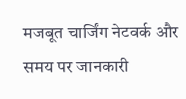मजबूत चार्जिंग नेटवर्क और समय पर जानकारी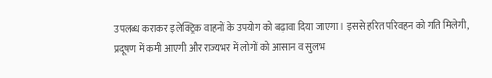उपलब्ध कराकर इलेक्ट्रिक वाहनों के उपयोग को बढ़ावा दिया जाएगा। इससे हरित परिवहन को गति मिलेगी, प्रदूषण में कमी आएगी और राज्यभर में लोगों को आसान व सुलभ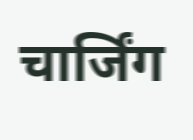चार्जिंग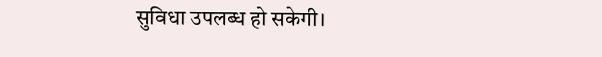सुविधा उपलब्ध हो सकेगी।